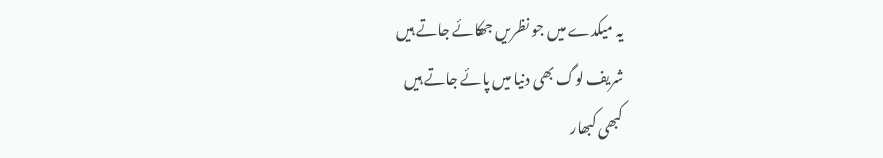یہ میکدے میں جو نظریں جھکائے جاتے ہیں
شریف لوگ بھی دنیا میں پائے جاتے ہیں
کبھی کبھار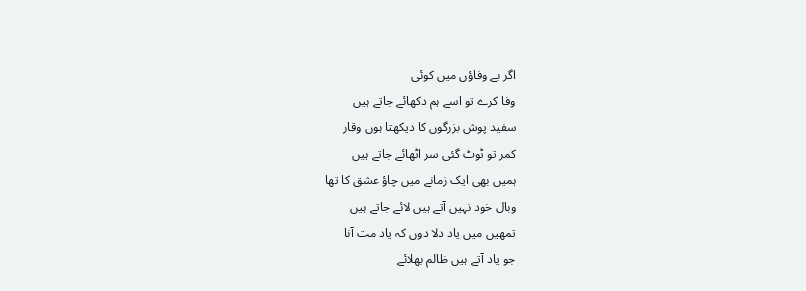اگر بے وفاؤں میں کوئی
وفا کرے تو اسے ہم دکھائے جاتے ہیں
سفید پوش بزرگوں کا دیکھتا ہوں وقار
کمر تو ٹوٹ گئی سر اٹھائے جاتے ہیں
ہمیں بھی ایک زمانے میں چاؤ عشق کا تھا
وبال خود نہیں آتے ہیں لائے جاتے ہیں
تمھیں میں یاد دلا دوں کہ یاد مت آنا
جو یاد آتے ہیں ظالم بھلائے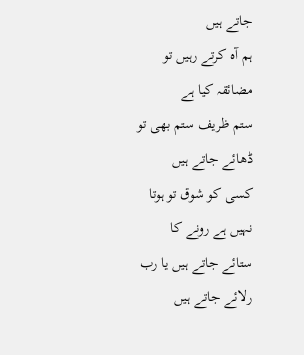جاتے ہیں
ہم آہ کرتے رہیں تو مضائقہ کیا ہے
ستم ظریف ستم بھی تو ڈھائے جاتے ہیں
کسی کو شوق تو ہوتا نہیں ہے رونے کا
ستائے جاتے ہیں یا رب رلائے جاتے ہیں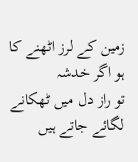زمین کے لرز اٹھنے کا ہو اگر خدشہ
تو راز دل میں ٹھکانے لگائے جاتے ہیں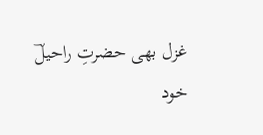غزل بھی حضرتِ راحیلؔ خود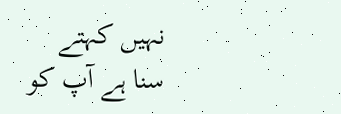نہیں کہتے
سنا ہے آپ کو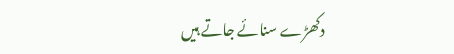دکھڑے سنائے جاتے ہیں